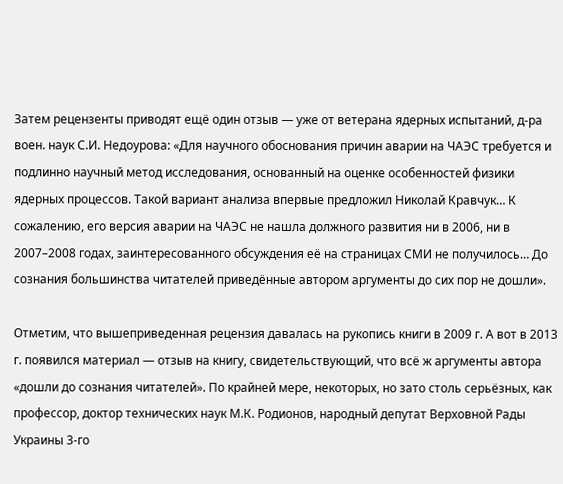Затем рецензенты приводят ещё один отзыв — уже от ветерана ядерных испытаний, д-ра воен. наук С.И. Недоурова: «Для научного обоснования причин аварии на ЧАЭС требуется и подлинно научный метод исследования, основанный на оценке особенностей физики ядерных процессов. Такой вариант анализа впервые предложил Николай Кравчук… К сожалению, его версия аварии на ЧАЭС не нашла должного развития ни в 2006, ни в 2007–2008 годах, заинтересованного обсуждения её на страницах СМИ не получилось… До сознания большинства читателей приведённые автором аргументы до сих пор не дошли».

Отметим, что вышеприведенная рецензия давалась на рукопись книги в 2009 г. А вот в 2013 г. появился материал — отзыв на книгу, свидетельствующий, что всё ж аргументы автора «дошли до сознания читателей». По крайней мере, некоторых, но зато столь серьёзных, как профессор, доктор технических наук М.К. Родионов, народный депутат Верховной Рады Украины 3-го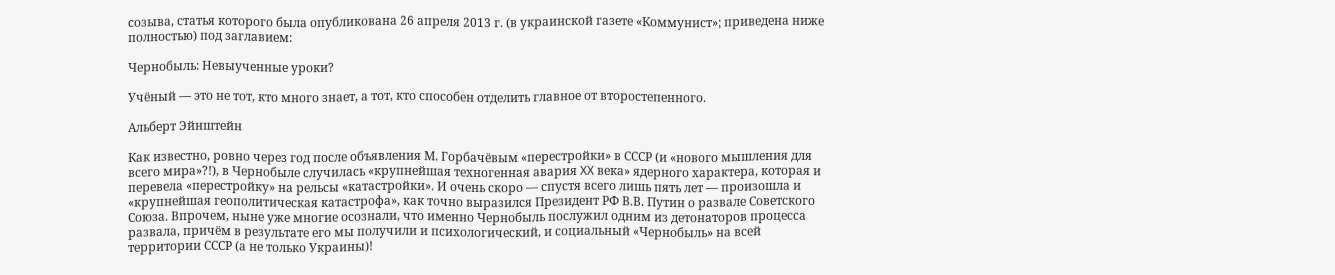созыва, статья которого была опубликована 26 апреля 2013 г. (в украинской газете «Коммунист»; приведена ниже полностью) под заглавием:

Чернобыль: Невыученные уроки?

Учёный — это не тот, кто много знает, а тот, кто способен отделить главное от второстепенного.

Альберт Эйнштейн

Как известно, ровно через год после объявления М. Горбачёвым «перестройки» в СССР (и «нового мышления для всего мира»?!), в Чернобыле случилась «крупнейшая техногенная авария XX века» ядерного характера, которая и перевела «перестройку» на рельсы «катастройки». И очень скоро — спустя всего лишь пять лет — произошла и «крупнейшая геополитическая катастрофа», как точно выразился Президент РФ В.В. Путин о развале Советского Союза. Впрочем, ныне уже многие осознали, что именно Чернобыль послужил одним из детонаторов процесса развала, причём в результате его мы получили и психологический, и социальный «Чернобыль» на всей территории СССР (а не только Украины)!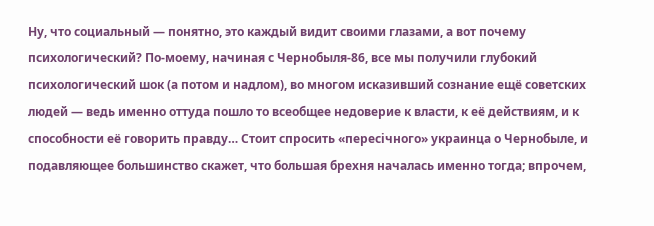Ну, что социальный — понятно, это каждый видит своими глазами, а вот почему психологический? По-моему, начиная с Чернобыля-86, все мы получили глубокий психологический шок (а потом и надлом), во многом исказивший сознание ещё советских людей — ведь именно оттуда пошло то всеобщее недоверие к власти, к её действиям, и к способности её говорить правду… Стоит спросить «пересiчного» украинца о Чернобыле, и подавляющее большинство скажет, что большая брехня началась именно тогда; впрочем,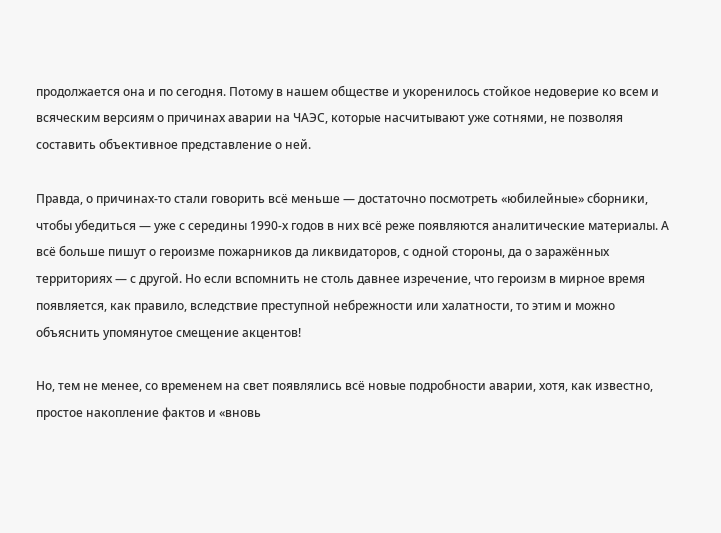продолжается она и по сегодня. Потому в нашем обществе и укоренилось стойкое недоверие ко всем и всяческим версиям о причинах аварии на ЧАЭС, которые насчитывают уже сотнями, не позволяя составить объективное представление о ней.

Правда, о причинах-то стали говорить всё меньше — достаточно посмотреть «юбилейные» сборники, чтобы убедиться — уже с середины 1990-х годов в них всё реже появляются аналитические материалы. А всё больше пишут о героизме пожарников да ликвидаторов, с одной стороны, да о заражённых территориях — с другой. Но если вспомнить не столь давнее изречение, что героизм в мирное время появляется, как правило, вследствие преступной небрежности или халатности, то этим и можно объяснить упомянутое смещение акцентов!

Но, тем не менее, со временем на свет появлялись всё новые подробности аварии, хотя, как известно, простое накопление фактов и «вновь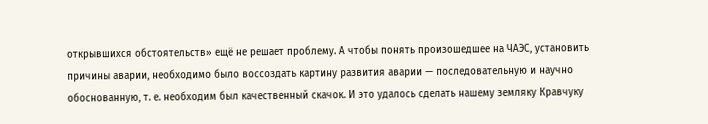открывшихся обстоятельств» ещё не решает проблему. А чтобы понять произошедшее на ЧАЭС, установить причины аварии, необходимо было воссоздать картину развития аварии — последовательную и научно обоснованную, т. е. необходим был качественный скачок. И это удалось сделать нашему земляку Кравчуку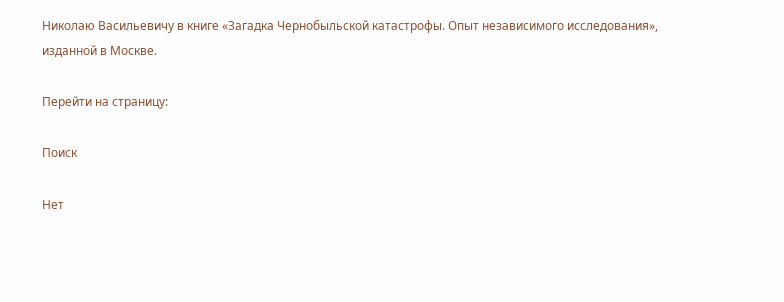Николаю Васильевичу в книге «Загадка Чернобыльской катастрофы. Опыт независимого исследования», изданной в Москве.

Перейти на страницу:

Поиск

Нет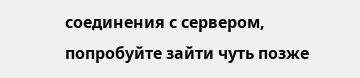соединения с сервером, попробуйте зайти чуть позже